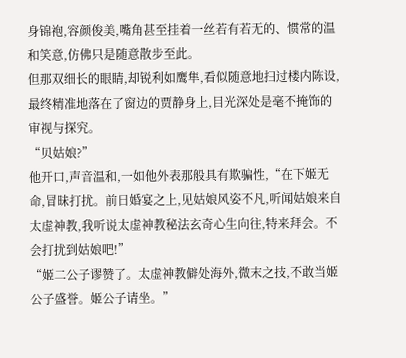身锦袍,容颜俊美,嘴角甚至挂着一丝若有若无的、惯常的温和笑意,仿佛只是随意散步至此。
但那双细长的眼睛,却锐利如鹰隼,看似随意地扫过楼内陈设,最终精准地落在了窗边的贾静身上,目光深处是毫不掩饰的审视与探究。
“贝姑娘?”
他开口,声音温和,一如他外表那般具有欺骗性,“在下姬无命,冒昧打扰。前日婚宴之上,见姑娘风姿不凡,听闻姑娘来自太虚神教,我听说太虚神教秘法玄奇心生向往,特来拜会。不会打扰到姑娘吧!”
“姬二公子谬赞了。太虚神教僻处海外,微末之技,不敢当姬公子盛誉。姬公子请坐。”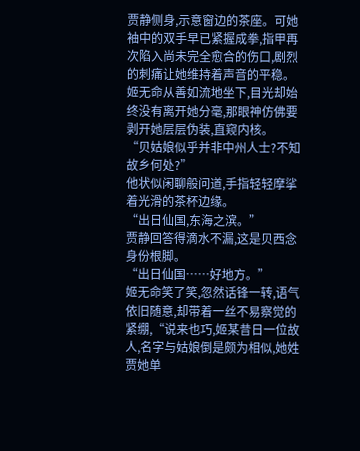贾静侧身,示意窗边的茶座。可她袖中的双手早已紧握成拳,指甲再次陷入尚未完全愈合的伤口,剧烈的刺痛让她维持着声音的平稳。
姬无命从善如流地坐下,目光却始终没有离开她分毫,那眼神仿佛要剥开她层层伪装,直窥内核。
“贝姑娘似乎并非中州人士?不知故乡何处?”
他状似闲聊般问道,手指轻轻摩挲着光滑的茶杯边缘。
“出日仙国,东海之滨。”
贾静回答得滴水不漏,这是贝西念身份根脚。
“出日仙国……好地方。”
姬无命笑了笑,忽然话锋一转,语气依旧随意,却带着一丝不易察觉的紧绷,“说来也巧,姬某昔日一位故人,名字与姑娘倒是颇为相似,她姓贾她单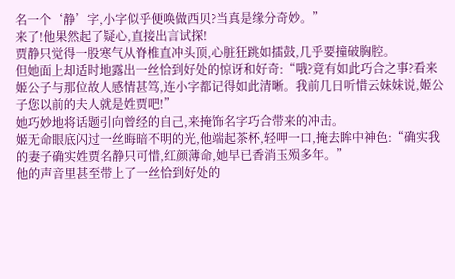名一个‘静’字,小字似乎便唤做西贝?当真是缘分奇妙。”
来了!他果然起了疑心,直接出言试探!
贾静只觉得一股寒气从脊椎直冲头顶,心脏狂跳如擂鼓,几乎要撞破胸腔。
但她面上却适时地露出一丝恰到好处的惊讶和好奇:“哦?竟有如此巧合之事?看来姬公子与那位故人感情甚笃,连小字都记得如此清晰。我前几日听惜云妹妹说,姬公子您以前的夫人就是姓贾吧!”
她巧妙地将话题引向曾经的自己,来掩饰名字巧合带来的冲击。
姬无命眼底闪过一丝晦暗不明的光,他端起茶杯,轻呷一口,掩去眸中神色:“确实我的妻子确实姓贾名静只可惜,红颜薄命,她早已香消玉殒多年。”
他的声音里甚至带上了一丝恰到好处的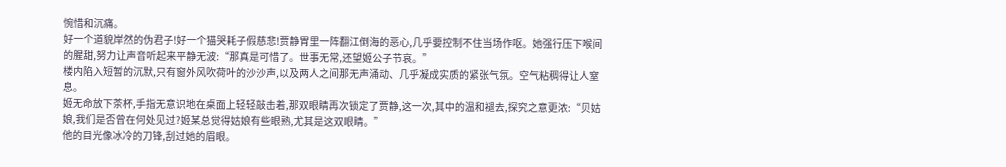惋惜和沉痛。
好一个道貌岸然的伪君子!好一个猫哭耗子假慈悲!贾静胃里一阵翻江倒海的恶心,几乎要控制不住当场作呕。她强行压下喉间的腥甜,努力让声音听起来平静无波:“那真是可惜了。世事无常,还望姬公子节哀。”
楼内陷入短暂的沉默,只有窗外风吹荷叶的沙沙声,以及两人之间那无声涌动、几乎凝成实质的紧张气氛。空气粘稠得让人窒息。
姬无命放下茶杯,手指无意识地在桌面上轻轻敲击着,那双眼睛再次锁定了贾静,这一次,其中的温和褪去,探究之意更浓:“贝姑娘,我们是否曾在何处见过?姬某总觉得姑娘有些眼熟,尤其是这双眼睛。”
他的目光像冰冷的刀锋,刮过她的眉眼。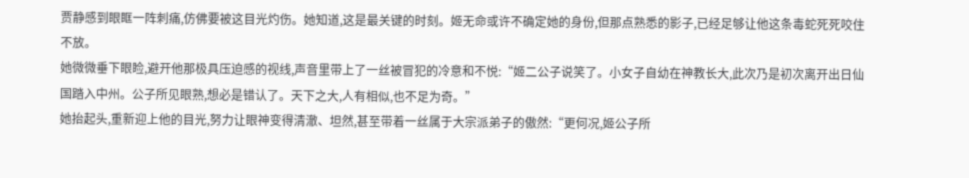贾静感到眼眶一阵刺痛,仿佛要被这目光灼伤。她知道,这是最关键的时刻。姬无命或许不确定她的身份,但那点熟悉的影子,已经足够让他这条毒蛇死死咬住不放。
她微微垂下眼睑,避开他那极具压迫感的视线,声音里带上了一丝被冒犯的冷意和不悦:“姬二公子说笑了。小女子自幼在神教长大,此次乃是初次离开出日仙国踏入中州。公子所见眼熟,想必是错认了。天下之大,人有相似,也不足为奇。”
她抬起头,重新迎上他的目光,努力让眼神变得清澈、坦然,甚至带着一丝属于大宗派弟子的傲然:“更何况,姬公子所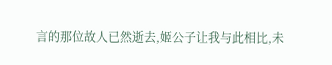言的那位故人已然逝去,姬公子让我与此相比,未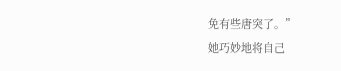免有些唐突了。”
她巧妙地将自己